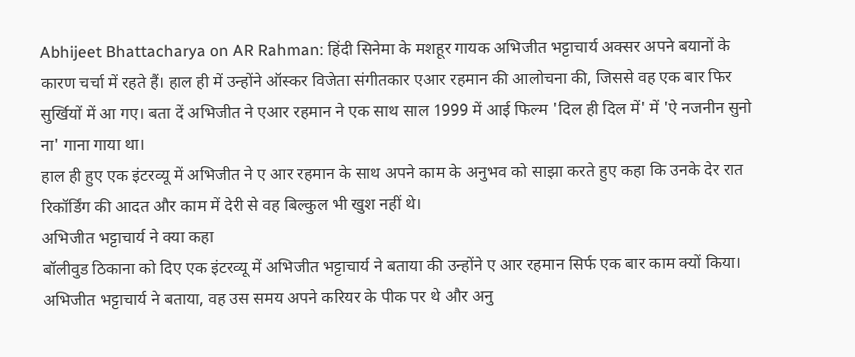Abhijeet Bhattacharya on AR Rahman: हिंदी सिनेमा के मशहूर गायक अभिजीत भट्टाचार्य अक्सर अपने बयानों के कारण चर्चा में रहते हैं। हाल ही में उन्होंने ऑस्कर विजेता संगीतकार एआर रहमान की आलोचना की, जिससे वह एक बार फिर सुर्खियों में आ गए। बता दें अभिजीत ने एआर रहमान ने एक साथ साल 1999 में आई फिल्म 'दिल ही दिल में' में 'ऐ नजनीन सुनो ना' गाना गाया था।
हाल ही हुए एक इंटरव्यू में अभिजीत ने ए आर रहमान के साथ अपने काम के अनुभव को साझा करते हुए कहा कि उनके देर रात रिकॉर्डिंग की आदत और काम में देरी से वह बिल्कुल भी खुश नहीं थे।
अभिजीत भट्टाचार्य ने क्या कहा
बॉलीवुड ठिकाना को दिए एक इंटरव्यू में अभिजीत भट्टाचार्य ने बताया की उन्होंने ए आर रहमान सिर्फ एक बार काम क्यों किया। अभिजीत भट्टाचार्य ने बताया, वह उस समय अपने करियर के पीक पर थे और अनु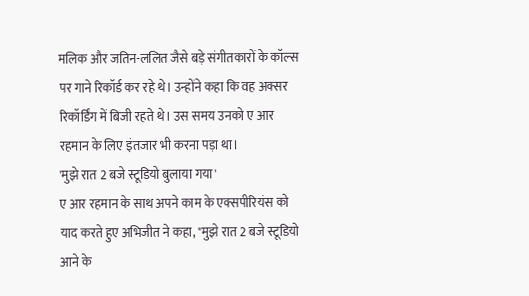मलिक और जतिन-ललित जैसे बड़े संगीतकारों के कॉल्स पर गाने रिकॉर्ड कर रहे थे। उन्होंने कहा कि वह अक्सर रिकॉर्डिंग में बिजी रहते थे। उस समय उनको ए आर रहमान के लिए इंतजार भी करना पड़ा था।
'मुझे रात 2 बजे स्टूडियो बुलाया गया'
ए आर रहमान के साथ अपने काम के एक्सपीरियंस को याद करते हुए अभिजीत ने कहा, "मुझे रात 2 बजे स्टूडियो आने के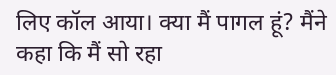लिए कॉल आया। क्या मैं पागल हूं? मैंने कहा कि मैं सो रहा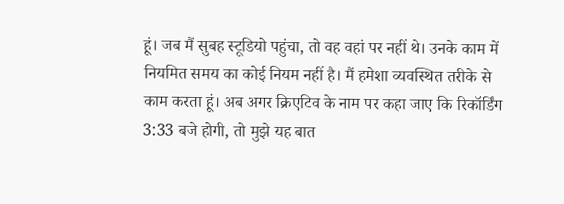हूं। जब मैं सुबह स्टूडियो पहुंचा, तो वह वहां पर नहीं थे। उनके काम में नियमित समय का कोई नियम नहीं है। मैं हमेशा व्यवस्थित तरीके से काम करता हूं। अब अगर क्रिएटिव के नाम पर कहा जाए कि रिकॉर्डिंग 3:33 बजे होगी, तो मुझे यह बात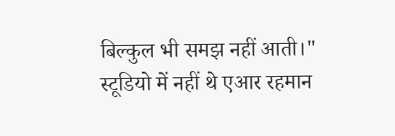बिल्कुल भी समझ नहीं आती।"
स्टूडियो में नहीं थे एआर रहमान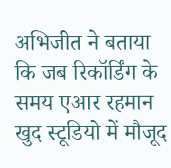अभिजीत ने बताया कि जब रिकॉर्डिंग के समय एआर रहमान खुद स्टूडियो में मौजूद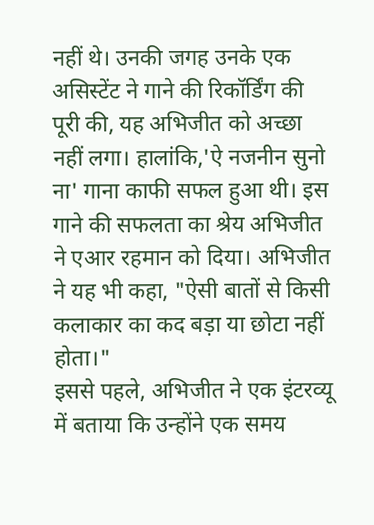नहीं थे। उनकी जगह उनके एक असिस्टेंट ने गाने की रिकॉर्डिंग की पूरी की, यह अभिजीत को अच्छा नहीं लगा। हालांकि,'ऐ नजनीन सुनो ना' गाना काफी सफल हुआ थी। इस गाने की सफलता का श्रेय अभिजीत ने एआर रहमान को दिया। अभिजीत ने यह भी कहा, "ऐसी बातों से किसी कलाकार का कद बड़ा या छोटा नहीं होता।"
इससे पहले, अभिजीत ने एक इंटरव्यू में बताया कि उन्होंने एक समय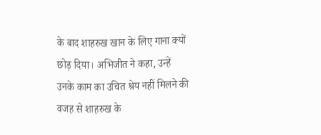के बाद शाहरुख खान के लिए गाना क्यों छोड़ दिया। अभिजीत ने कहा, उन्हें उनके काम का उचित श्रेय नहीं मिलने की वजह से शाहरुख के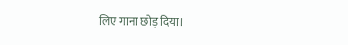लिए गाना छोड़ दिया।